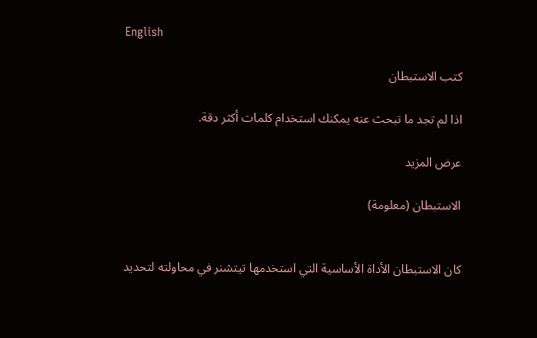English

كتب الاستبطان

اذا لم تجد ما تبحث عنه يمكنك استخدام كلمات أكثر دقة.

عرض المزيد

الاستبطان (معلومة)


كان الاستبطان الأداة الأساسية التي استخدمها تيتشنر في محاولته لتحديد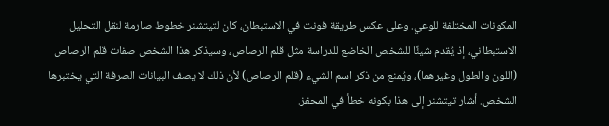المكونات المختلفة للوعي. وعلى عكس طريقة فونت في الاستبطان، كان لتيتشنر خطوط صارمة لنقل التحليل الاستبطاني، إذ يُقدم شيئًا للشخص الخاضع للدراسة مثل قلم الرصاص، وسيذكر هذا الشخص صفات قلم الرصاص (اللون والطول وغيرهما)، ويُمنع من ذكر اسم الشيء (قلم الرصاص) لأن ذلك لا يصف البيانات الصرفة التي يختبرها الشخص. أشار تيتشنر إلى هذا بكونه خطأ في المحفز.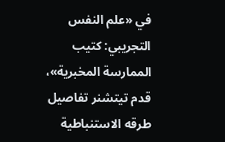في «علم النفس التجريبي: كتيب الممارسة المخبرية»، قدم تيتشنر تفاصيل طرقه الاستنباطية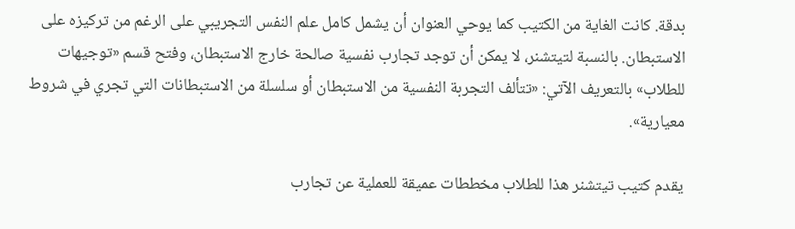بدقة. كانت الغاية من الكتيب كما يوحي العنوان أن يشمل كامل علم النفس التجريبي على الرغم من تركيزه على الاستبطان. بالنسبة لتيتشنر، لا يمكن أن توجد تجارب نفسية صالحة خارج الاستبطان، وفتح قسم «توجيهات للطلاب» بالتعريف الآتي: «تتألف التجربة النفسية من الاستبطان أو سلسلة من الاستبطانات التي تجري في شروط معيارية».

يقدم كتيب تيتشنر هذا للطلاب مخططات عميقة للعملية عن تجارب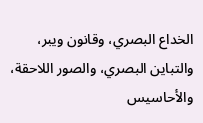الخداع البصري، وقانون ويبر، والتباين البصري، والصور اللاحقة، والأحاسيس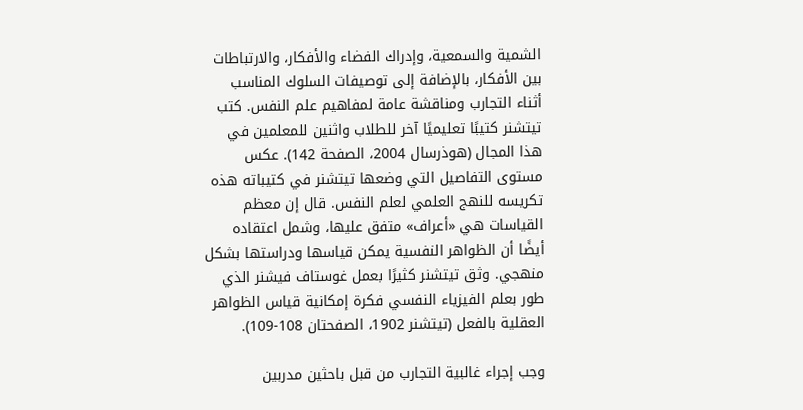الشمية والسمعية، وإدراك الفضاء والأفكار، والارتباطات بين الأفكار، بالإضافة إلى توصيفات السلوك المناسب أثناء التجارب ومناقشة عامة لمفاهيم علم النفس. كتب تيتشنر كتيبًا تعليميًا آخر للطلاب واثنين للمعلمين في هذا المجال (هوذرسال 2004، الصفحة 142). عكس مستوى التفاصيل التي وضعها تيتشنر في كتيباته هذه تكريسه للنهج العلمي لعلم النفس. قال إن معظم القياسات هي «أعراف» متفق عليها، وشمل اعتقاده أيضًا أن الظواهر النفسية يمكن قياسها ودراستها بشكل منهجي. وثق تيتشنر كثيرًا بعمل غوستاف فيشنر الذي طور بعلم الفيزياء النفسي فكرة إمكانية قياس الظواهر العقلية بالفعل (تيتشنر 1902، الصفحتان 108-109).

وجب إجراء غالبية التجارب من قبل باحثين مدربين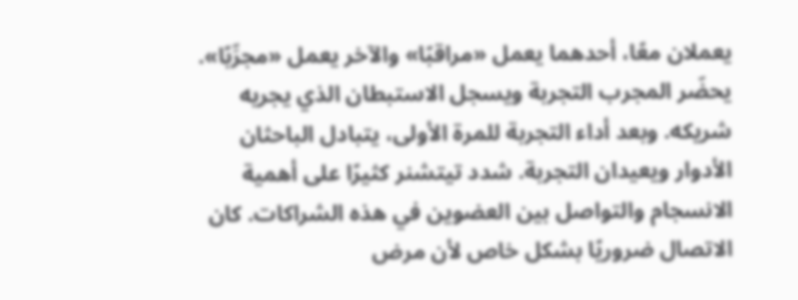يعملان معًا، أحدهما يعمل «مراقبًا» والآخر يعمل «مجرِّبًا». يحضّر المجرب التجربة ويسجل الاستبطان الذي يجريه شريكه. وبعد أداء التجربة للمرة الأولى، يتبادل الباحثان الأدوار ويعيدان التجربة. شدد تيتشنر كثيرًا على أهمية الانسجام والتواصل بين العضوين في هذه الشراكات. كان الاتصال ضروريًا بشكل خاص لأن مرض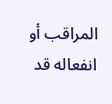المراقب أو انفعاله قد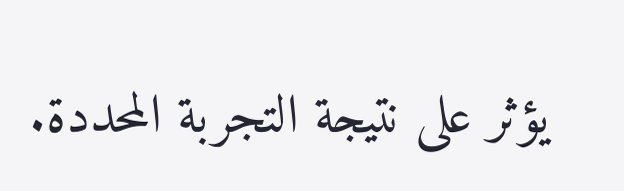يؤثر على نتيجة التجربة المحددة.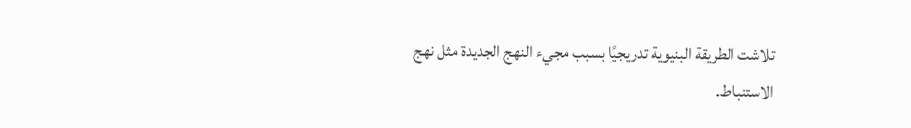تلاشت الطريقة البنيوية تدريجيًا بسبب مجيء النهج الجديدة مثل نهج الاستنباط.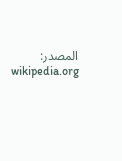المصدر: wikipedia.org